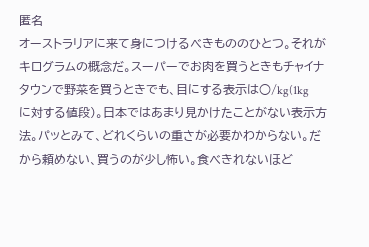匿名
オーストラリアに来て身につけるべきもののひとつ。それが
キログラムの概念だ。スーパーでお肉を買うときもチャイナ
タウンで野菜を買うときでも、目にする表示は○/kg(1kg
に対する値段)。日本ではあまり見かけたことがない表示方
法。パッとみて、どれくらいの重さが必要かわからない。だ
から頼めない、買うのが少し怖い。食べきれないほど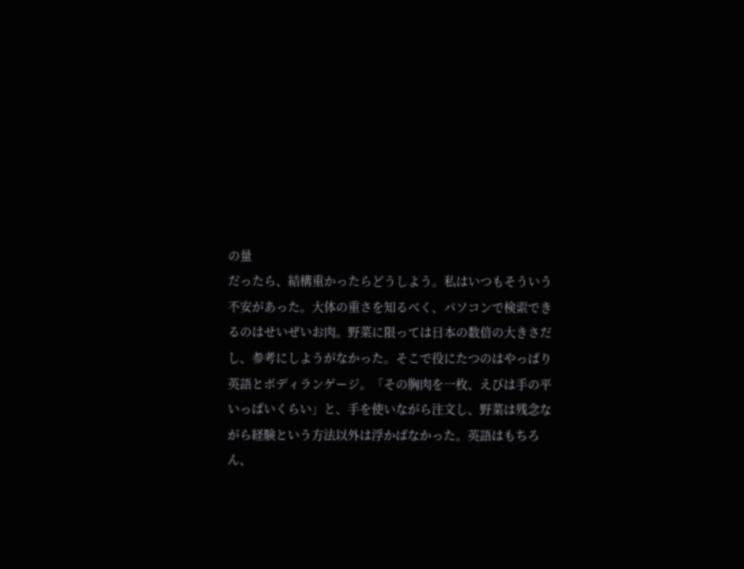の量
だったら、結構重かったらどうしよう。私はいつもそういう
不安があった。大体の重さを知るべく、パソコンで検索でき
るのはせいぜいお肉。野菜に限っては日本の数倍の大きさだ
し、参考にしようがなかった。そこで役にたつのはやっぱり
英語とボディランゲージ。「その胸肉を一枚、えびは手の平
いっぱいくらい」と、手を使いながら注文し、野菜は残念な
がら経験という方法以外は浮かばなかった。英語はもちろ
ん、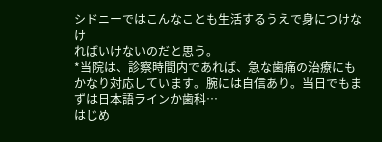シドニーではこんなことも生活するうえで身につけなけ
ればいけないのだと思う。
*当院は、診察時間内であれば、急な歯痛の治療にもかなり対応しています。腕には自信あり。当日でもまずは日本語ラインか歯科…
はじめ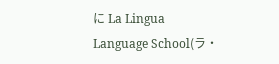に La Lingua Language School(ラ・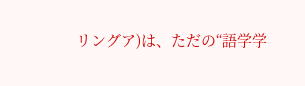リングア)は、ただの“語学学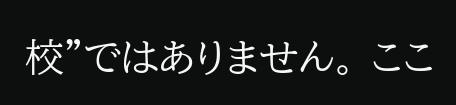校”ではありません。 ここ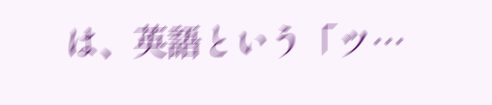は、英語という「ツ…